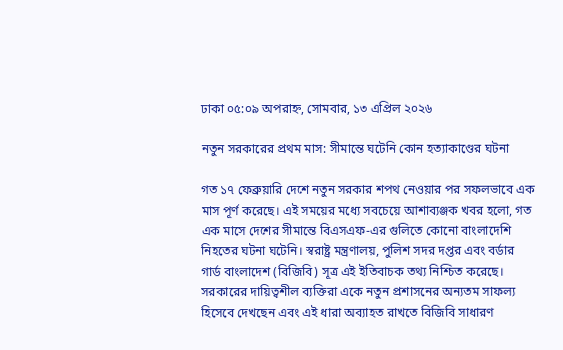ঢাকা ০৫:০৯ অপরাহ্ন, সোমবার, ১৩ এপ্রিল ২০২৬

নতুন সরকারের প্রথম মাস: সীমান্তে ঘটেনি কোন হত্যাকাণ্ডের ঘটনা

গত ১৭ ফেব্রুয়ারি দেশে নতুন সরকার শপথ নেওয়ার পর সফলভাবে এক মাস পূর্ণ করেছে। এই সময়ের মধ্যে সবচেয়ে আশাব্যঞ্জক খবর হলো, গত এক মাসে দেশের সীমান্তে বিএসএফ-এর গুলিতে কোনো বাংলাদেশি নিহতের ঘটনা ঘটেনি। স্বরাষ্ট্র মন্ত্রণালয়, পুলিশ সদর দপ্তর এবং বর্ডার গার্ড বাংলাদেশ (বিজিবি) সূত্র এই ইতিবাচক তথ্য নিশ্চিত করেছে। সরকারের দায়িত্বশীল ব্যক্তিরা একে নতুন প্রশাসনের অন্যতম সাফল্য হিসেবে দেখছেন এবং এই ধারা অব্যাহত রাখতে বিজিবি সাধারণ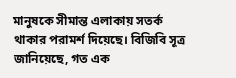মানুষকে সীমান্ত এলাকায় সতর্ক থাকার পরামর্শ দিয়েছে। বিজিবি সূত্র জানিয়েছে, গত এক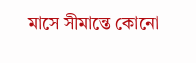মাসে সীমান্তে কোনো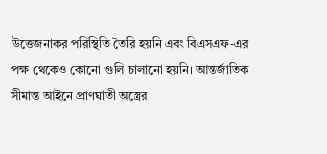উত্তেজনাকর পরিস্থিতি তৈরি হয়নি এবং বিএসএফ-এর পক্ষ থেকেও কোনো গুলি চালানো হয়নি। আন্তর্জাতিক সীমান্ত আইনে প্রাণঘাতী অস্ত্রের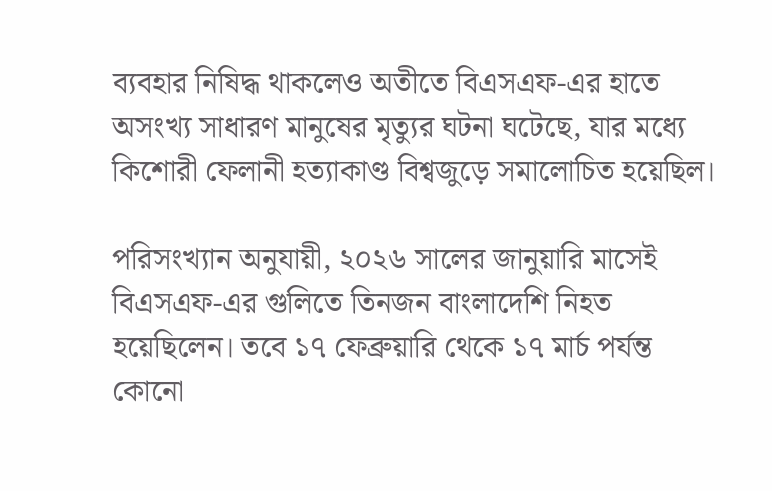ব্যবহার নিষিদ্ধ থাকলেও অতীতে বিএসএফ-এর হাতে অসংখ্য সাধারণ মানুষের মৃত্যুর ঘটনা ঘটেছে, যার মধ্যে কিশোরী ফেলানী হত্যাকাণ্ড বিশ্বজুড়ে সমালোচিত হয়েছিল।

পরিসংখ্যান অনুযায়ী, ২০২৬ সালের জানুয়ারি মাসেই বিএসএফ-এর গুলিতে তিনজন বাংলাদেশি নিহত হয়েছিলেন। তবে ১৭ ফেব্রুয়ারি থেকে ১৭ মার্চ পর্যন্ত কোনো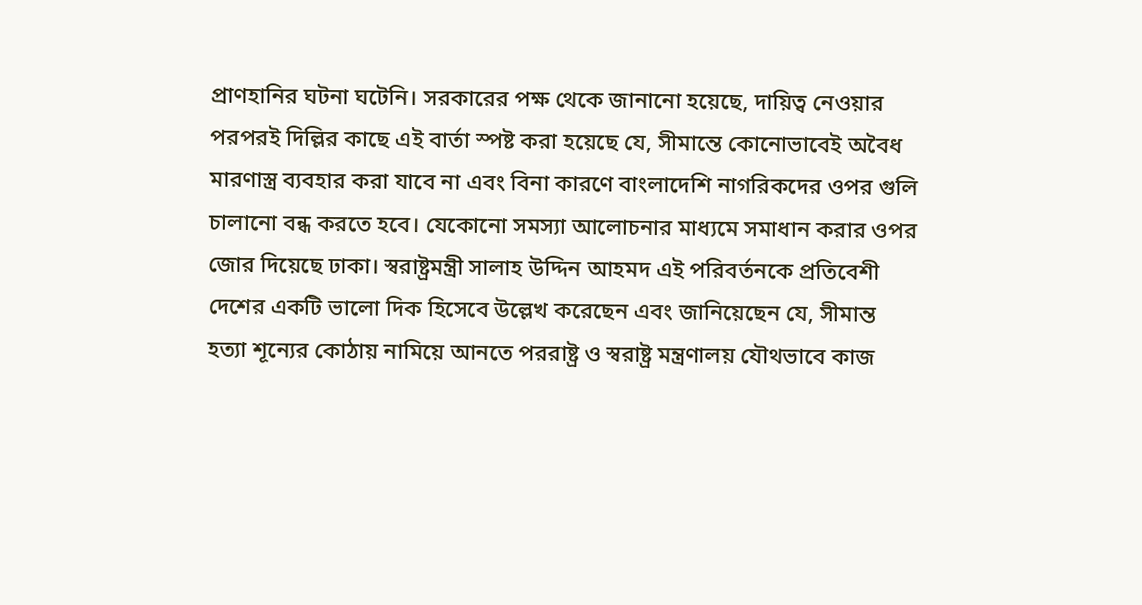প্রাণহানির ঘটনা ঘটেনি। সরকারের পক্ষ থেকে জানানো হয়েছে, দায়িত্ব নেওয়ার পরপরই দিল্লির কাছে এই বার্তা স্পষ্ট করা হয়েছে যে, সীমান্তে কোনোভাবেই অবৈধ মারণাস্ত্র ব্যবহার করা যাবে না এবং বিনা কারণে বাংলাদেশি নাগরিকদের ওপর গুলি চালানো বন্ধ করতে হবে। যেকোনো সমস্যা আলোচনার মাধ্যমে সমাধান করার ওপর জোর দিয়েছে ঢাকা। স্বরাষ্ট্রমন্ত্রী সালাহ উদ্দিন আহমদ এই পরিবর্তনকে প্রতিবেশী দেশের একটি ভালো দিক হিসেবে উল্লেখ করেছেন এবং জানিয়েছেন যে, সীমান্ত হত্যা শূন্যের কোঠায় নামিয়ে আনতে পররাষ্ট্র ও স্বরাষ্ট্র মন্ত্রণালয় যৌথভাবে কাজ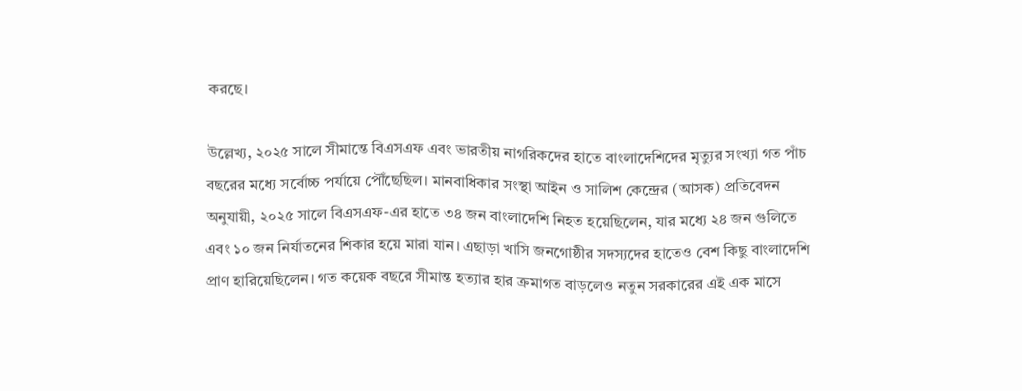করছে।

উল্লেখ্য, ২০২৫ সালে সীমান্তে বিএসএফ এবং ভারতীয় নাগরিকদের হাতে বাংলাদেশিদের মৃত্যুর সংখ্যা গত পাঁচ বছরের মধ্যে সর্বোচ্চ পর্যায়ে পৌঁছেছিল। মানবাধিকার সংস্থা আইন ও সালিশ কেন্দ্রের (আসক) প্রতিবেদন অনুযায়ী, ২০২৫ সালে বিএসএফ-এর হাতে ৩৪ জন বাংলাদেশি নিহত হয়েছিলেন, যার মধ্যে ২৪ জন গুলিতে এবং ১০ জন নির্যাতনের শিকার হয়ে মারা যান। এছাড়া খাসি জনগোষ্ঠীর সদস্যদের হাতেও বেশ কিছু বাংলাদেশি প্রাণ হারিয়েছিলেন। গত কয়েক বছরে সীমান্ত হত্যার হার ক্রমাগত বাড়লেও নতুন সরকারের এই এক মাসে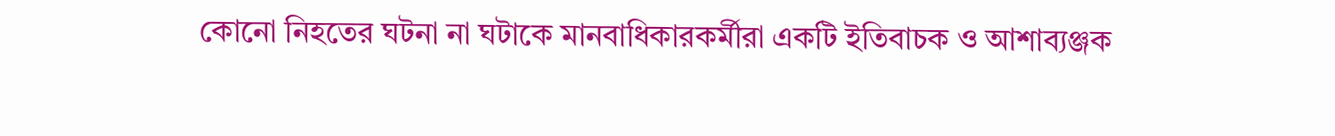কোনো নিহতের ঘটনা না ঘটাকে মানবাধিকারকর্মীরা একটি ইতিবাচক ও আশাব্যঞ্জক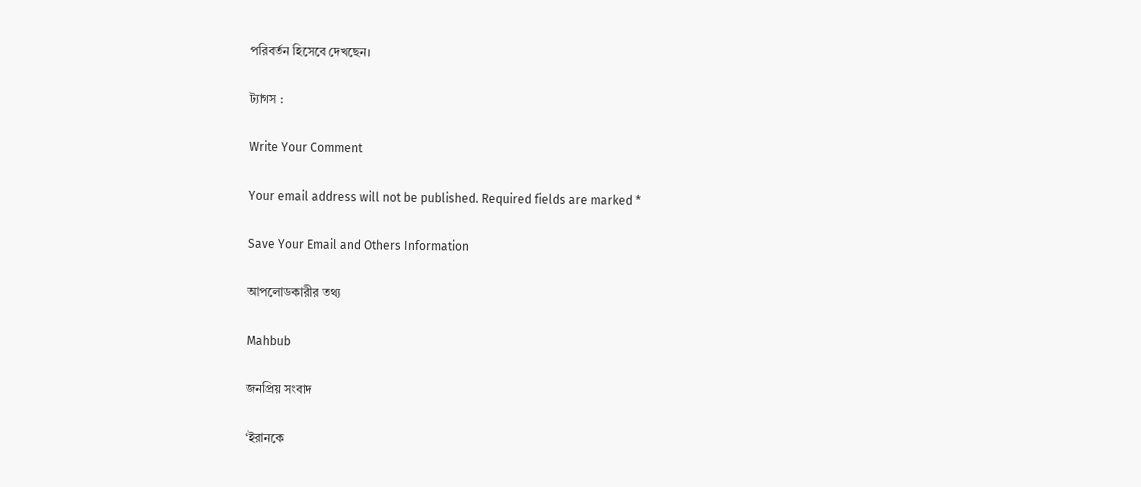পরিবর্তন হিসেবে দেখছেন।

ট্যাগস :

Write Your Comment

Your email address will not be published. Required fields are marked *

Save Your Email and Others Information

আপলোডকারীর তথ্য

Mahbub

জনপ্রিয় সংবাদ

‘ইরানকে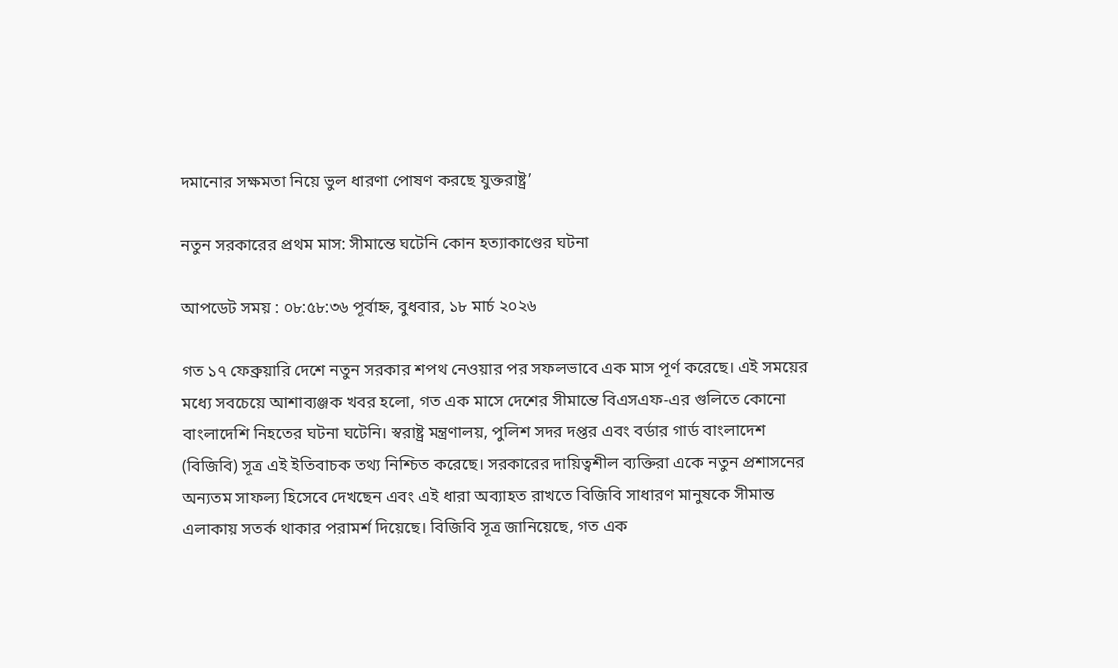দমানোর সক্ষমতা নিয়ে ভুল ধারণা পোষণ করছে যুক্তরাষ্ট্র’

নতুন সরকারের প্রথম মাস: সীমান্তে ঘটেনি কোন হত্যাকাণ্ডের ঘটনা

আপডেট সময় : ০৮:৫৮:৩৬ পূর্বাহ্ন, বুধবার, ১৮ মার্চ ২০২৬

গত ১৭ ফেব্রুয়ারি দেশে নতুন সরকার শপথ নেওয়ার পর সফলভাবে এক মাস পূর্ণ করেছে। এই সময়ের মধ্যে সবচেয়ে আশাব্যঞ্জক খবর হলো, গত এক মাসে দেশের সীমান্তে বিএসএফ-এর গুলিতে কোনো বাংলাদেশি নিহতের ঘটনা ঘটেনি। স্বরাষ্ট্র মন্ত্রণালয়, পুলিশ সদর দপ্তর এবং বর্ডার গার্ড বাংলাদেশ (বিজিবি) সূত্র এই ইতিবাচক তথ্য নিশ্চিত করেছে। সরকারের দায়িত্বশীল ব্যক্তিরা একে নতুন প্রশাসনের অন্যতম সাফল্য হিসেবে দেখছেন এবং এই ধারা অব্যাহত রাখতে বিজিবি সাধারণ মানুষকে সীমান্ত এলাকায় সতর্ক থাকার পরামর্শ দিয়েছে। বিজিবি সূত্র জানিয়েছে, গত এক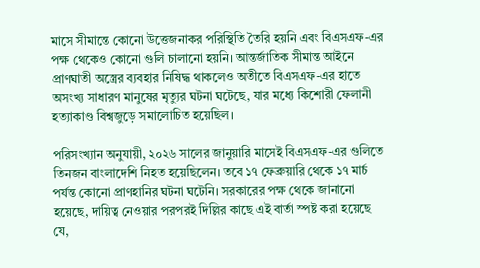মাসে সীমান্তে কোনো উত্তেজনাকর পরিস্থিতি তৈরি হয়নি এবং বিএসএফ-এর পক্ষ থেকেও কোনো গুলি চালানো হয়নি। আন্তর্জাতিক সীমান্ত আইনে প্রাণঘাতী অস্ত্রের ব্যবহার নিষিদ্ধ থাকলেও অতীতে বিএসএফ-এর হাতে অসংখ্য সাধারণ মানুষের মৃত্যুর ঘটনা ঘটেছে, যার মধ্যে কিশোরী ফেলানী হত্যাকাণ্ড বিশ্বজুড়ে সমালোচিত হয়েছিল।

পরিসংখ্যান অনুযায়ী, ২০২৬ সালের জানুয়ারি মাসেই বিএসএফ-এর গুলিতে তিনজন বাংলাদেশি নিহত হয়েছিলেন। তবে ১৭ ফেব্রুয়ারি থেকে ১৭ মার্চ পর্যন্ত কোনো প্রাণহানির ঘটনা ঘটেনি। সরকারের পক্ষ থেকে জানানো হয়েছে, দায়িত্ব নেওয়ার পরপরই দিল্লির কাছে এই বার্তা স্পষ্ট করা হয়েছে যে,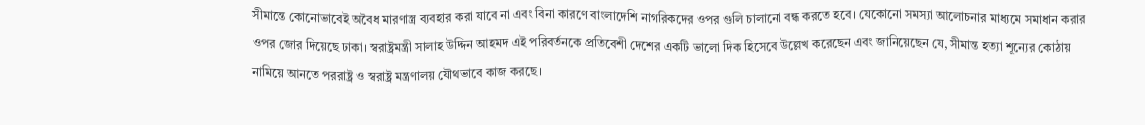সীমান্তে কোনোভাবেই অবৈধ মারণাস্ত্র ব্যবহার করা যাবে না এবং বিনা কারণে বাংলাদেশি নাগরিকদের ওপর গুলি চালানো বন্ধ করতে হবে। যেকোনো সমস্যা আলোচনার মাধ্যমে সমাধান করার ওপর জোর দিয়েছে ঢাকা। স্বরাষ্ট্রমন্ত্রী সালাহ উদ্দিন আহমদ এই পরিবর্তনকে প্রতিবেশী দেশের একটি ভালো দিক হিসেবে উল্লেখ করেছেন এবং জানিয়েছেন যে, সীমান্ত হত্যা শূন্যের কোঠায় নামিয়ে আনতে পররাষ্ট্র ও স্বরাষ্ট্র মন্ত্রণালয় যৌথভাবে কাজ করছে।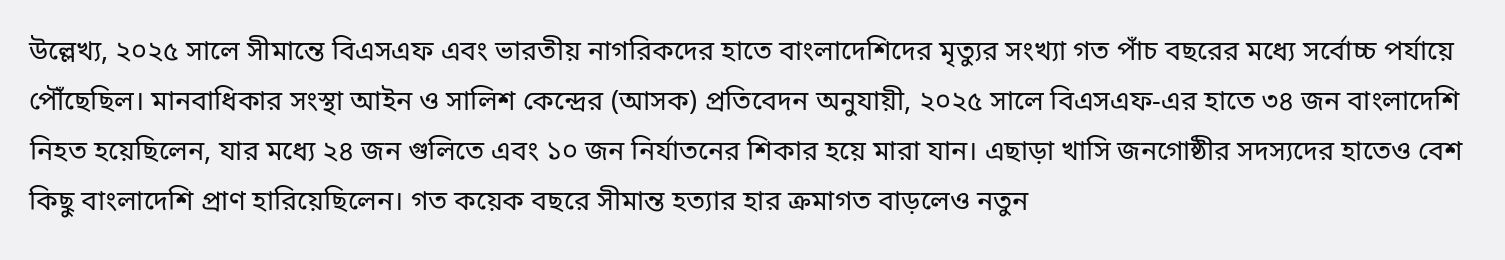উল্লেখ্য, ২০২৫ সালে সীমান্তে বিএসএফ এবং ভারতীয় নাগরিকদের হাতে বাংলাদেশিদের মৃত্যুর সংখ্যা গত পাঁচ বছরের মধ্যে সর্বোচ্চ পর্যায়ে পৌঁছেছিল। মানবাধিকার সংস্থা আইন ও সালিশ কেন্দ্রের (আসক) প্রতিবেদন অনুযায়ী, ২০২৫ সালে বিএসএফ-এর হাতে ৩৪ জন বাংলাদেশি নিহত হয়েছিলেন, যার মধ্যে ২৪ জন গুলিতে এবং ১০ জন নির্যাতনের শিকার হয়ে মারা যান। এছাড়া খাসি জনগোষ্ঠীর সদস্যদের হাতেও বেশ কিছু বাংলাদেশি প্রাণ হারিয়েছিলেন। গত কয়েক বছরে সীমান্ত হত্যার হার ক্রমাগত বাড়লেও নতুন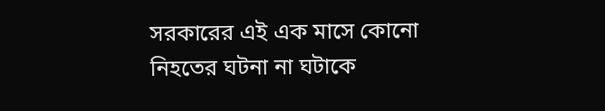সরকারের এই এক মাসে কোনো নিহতের ঘটনা না ঘটাকে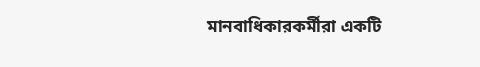মানবাধিকারকর্মীরা একটি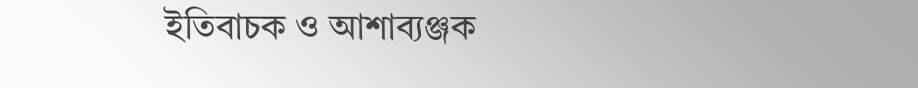ইতিবাচক ও আশাব্যঞ্জক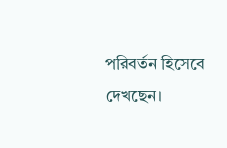পরিবর্তন হিসেবে দেখছেন।